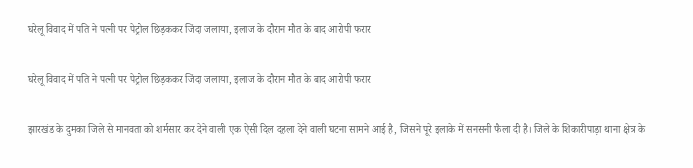घरेलू विवाद में पति ने पत्नी पर पेट्रोल छिड़ककर जिंदा जलाया, इलाज के दौरान मौत के बाद आरोपी फरार

घरेलू विवाद में पति ने पत्नी पर पेट्रोल छिड़ककर जिंदा जलाया, इलाज के दौरान मौत के बाद आरोपी फरार

झारखंड के दुमका जिले से मानवता को शर्मसार कर देने वाली एक ऐसी दिल दहला देने वाली घटना सामने आई है, जिसने पूरे इलाके में सनसनी फैला दी है। जिले के शिकारीपाड़ा थाना क्षेत्र के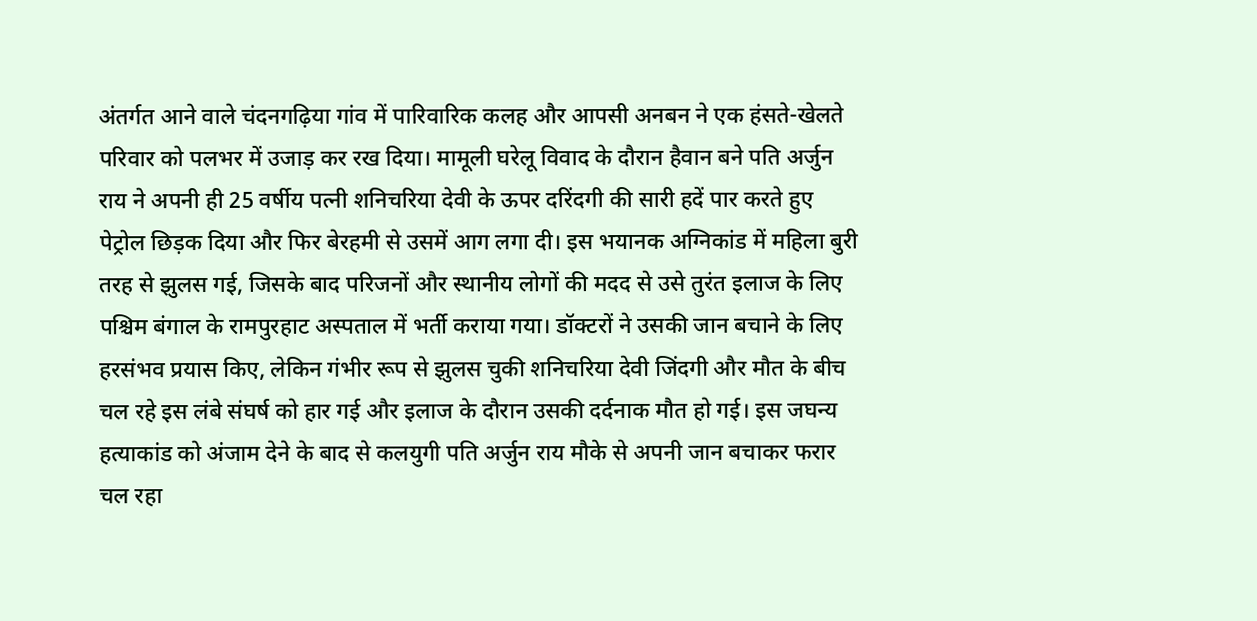अंतर्गत आने वाले चंदनगढ़िया गांव में पारिवारिक कलह और आपसी अनबन ने एक हंसते-खेलते परिवार को पलभर में उजाड़ कर रख दिया। मामूली घरेलू विवाद के दौरान हैवान बने पति अर्जुन राय ने अपनी ही 25 वर्षीय पत्नी शनिचरिया देवी के ऊपर दरिंदगी की सारी हदें पार करते हुए पेट्रोल छिड़क दिया और फिर बेरहमी से उसमें आग लगा दी। इस भयानक अग्निकांड में महिला बुरी तरह से झुलस गई, जिसके बाद परिजनों और स्थानीय लोगों की मदद से उसे तुरंत इलाज के लिए पश्चिम बंगाल के रामपुरहाट अस्पताल में भर्ती कराया गया। डॉक्टरों ने उसकी जान बचाने के लिए हरसंभव प्रयास किए, लेकिन गंभीर रूप से झुलस चुकी शनिचरिया देवी जिंदगी और मौत के बीच चल रहे इस लंबे संघर्ष को हार गई और इलाज के दौरान उसकी दर्दनाक मौत हो गई। इस जघन्य हत्याकांड को अंजाम देने के बाद से कलयुगी पति अर्जुन राय मौके से अपनी जान बचाकर फरार चल रहा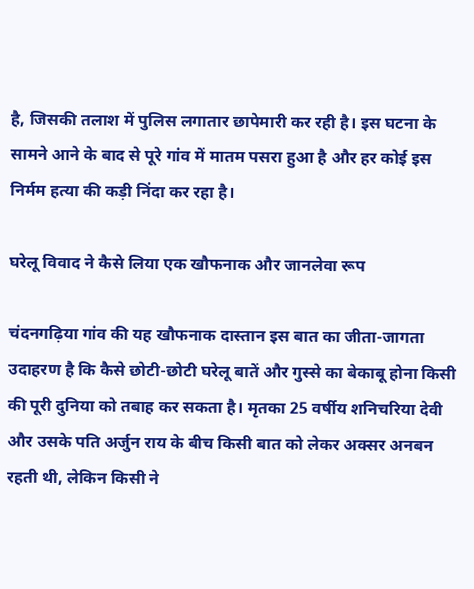है, जिसकी तलाश में पुलिस लगातार छापेमारी कर रही है। इस घटना के सामने आने के बाद से पूरे गांव में मातम पसरा हुआ है और हर कोई इस निर्मम हत्या की कड़ी निंदा कर रहा है।

घरेलू विवाद ने कैसे लिया एक खौफनाक और जानलेवा रूप

चंदनगढ़िया गांव की यह खौफनाक दास्तान इस बात का जीता-जागता उदाहरण है कि कैसे छोटी-छोटी घरेलू बातें और गुस्से का बेकाबू होना किसी की पूरी दुनिया को तबाह कर सकता है। मृतका 25 वर्षीय शनिचरिया देवी और उसके पति अर्जुन राय के बीच किसी बात को लेकर अक्सर अनबन रहती थी, लेकिन किसी ने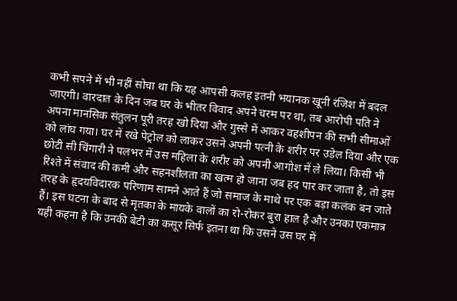कभी सपने में भी नहीं सोचा था कि यह आपसी कलह इतनी भयानक खूनी रंजिश में बदल जाएगी। वारदात के दिन जब घर के भीतर विवाद अपने चरम पर था, तब आरोपी पति ने अपना मानसिक संतुलन पूरी तरह खो दिया और गुस्से में आकर वहशीपन की सभी सीमाओं को लांघ गया। घर में रखे पेट्रोल को लाकर उसने अपनी पत्नी के शरीर पर उड़ेल दिया और एक छोटी सी चिंगारी ने पलभर में उस महिला के शरीर को अपनी आगोश में ले लिया। किसी भी रिश्ते में संवाद की कमी और सहनशीलता का खत्म हो जाना जब हद पार कर जाता है, तो इस तरह के हृदयविदारक परिणाम सामने आते हैं जो समाज के माथे पर एक बड़ा कलंक बन जाते हैं। इस घटना के बाद से मृतका के मायके वालों का रो-रोकर बुरा हाल है और उनका एकमात्र यही कहना है कि उनकी बेटी का कसूर सिर्फ इतना था कि उसने उस घर में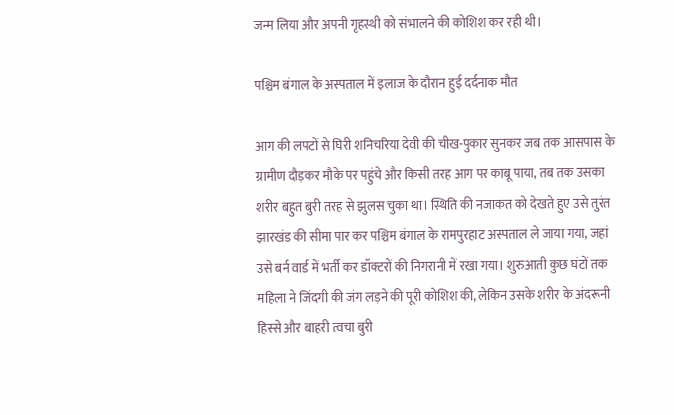जन्म लिया और अपनी गृहस्थी को संभालने की कोशिश कर रही थी।

पश्चिम बंगाल के अस्पताल में इलाज के दौरान हुई दर्दनाक मौत

आग की लपटों से घिरी शनिचरिया देवी की चीख-पुकार सुनकर जब तक आसपास के ग्रामीण दौड़कर मौके पर पहुंचे और किसी तरह आग पर काबू पाया, तब तक उसका शरीर बहुत बुरी तरह से झुलस चुका था। स्थिति की नजाकत को देखते हुए उसे तुरंत झारखंड की सीमा पार कर पश्चिम बंगाल के रामपुरहाट अस्पताल ले जाया गया, जहां उसे बर्न वार्ड में भर्ती कर डॉक्टरों की निगरानी में रखा गया। शुरुआती कुछ घंटों तक महिला ने जिंदगी की जंग लड़ने की पूरी कोशिश की, लेकिन उसके शरीर के अंदरूनी हिस्से और बाहरी त्वचा बुरी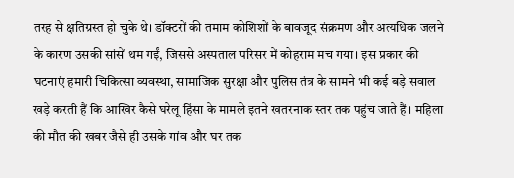तरह से क्षतिग्रस्त हो चुके थे। डॉक्टरों की तमाम कोशिशों के बावजूद संक्रमण और अत्यधिक जलने के कारण उसकी सांसें थम गईं, जिससे अस्पताल परिसर में कोहराम मच गया। इस प्रकार की घटनाएं हमारी चिकित्सा व्यवस्था, सामाजिक सुरक्षा और पुलिस तंत्र के सामने भी कई बड़े सवाल खड़े करती हैं कि आखिर कैसे घरेलू हिंसा के मामले इतने खतरनाक स्तर तक पहुंच जाते हैं। महिला की मौत की खबर जैसे ही उसके गांव और घर तक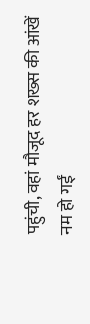पहुंची, वहां मौजूद हर शख्स की आंखें नम हो गईं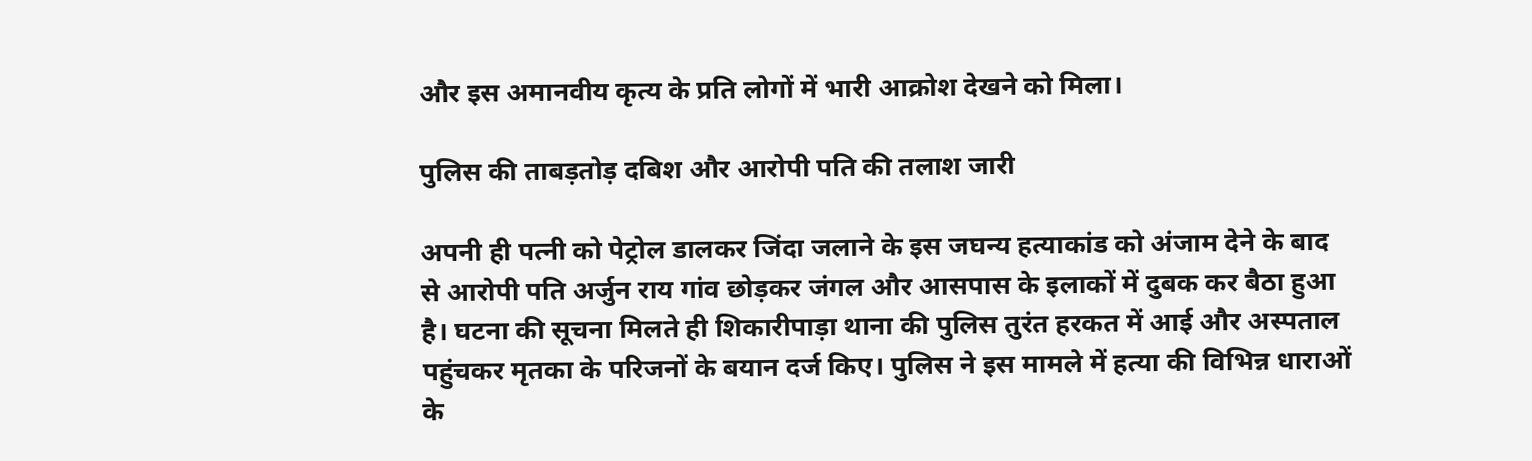और इस अमानवीय कृत्य के प्रति लोगों में भारी आक्रोश देखने को मिला।

पुलिस की ताबड़तोड़ दबिश और आरोपी पति की तलाश जारी

अपनी ही पत्नी को पेट्रोल डालकर जिंदा जलाने के इस जघन्य हत्याकांड को अंजाम देने के बाद से आरोपी पति अर्जुन राय गांव छोड़कर जंगल और आसपास के इलाकों में दुबक कर बैठा हुआ है। घटना की सूचना मिलते ही शिकारीपाड़ा थाना की पुलिस तुरंत हरकत में आई और अस्पताल पहुंचकर मृतका के परिजनों के बयान दर्ज किए। पुलिस ने इस मामले में हत्या की विभिन्न धाराओं के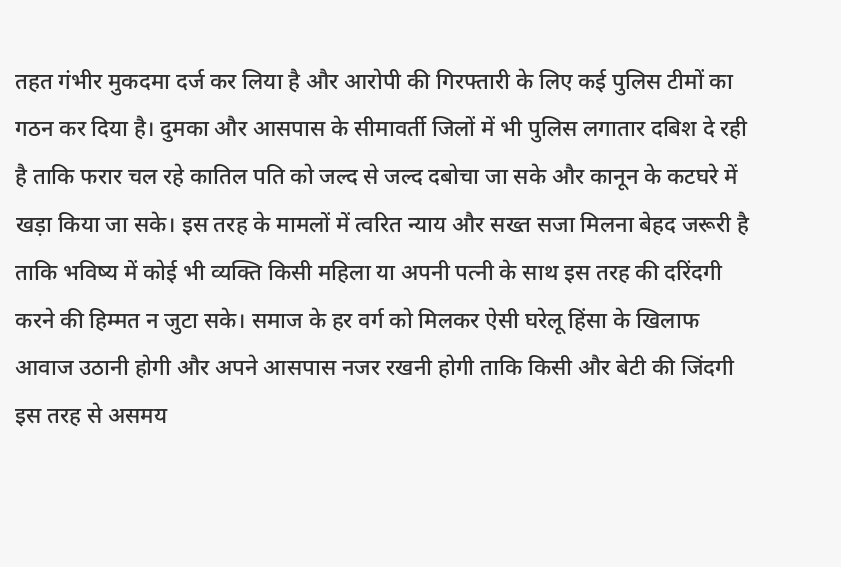तहत गंभीर मुकदमा दर्ज कर लिया है और आरोपी की गिरफ्तारी के लिए कई पुलिस टीमों का गठन कर दिया है। दुमका और आसपास के सीमावर्ती जिलों में भी पुलिस लगातार दबिश दे रही है ताकि फरार चल रहे कातिल पति को जल्द से जल्द दबोचा जा सके और कानून के कटघरे में खड़ा किया जा सके। इस तरह के मामलों में त्वरित न्याय और सख्त सजा मिलना बेहद जरूरी है ताकि भविष्य में कोई भी व्यक्ति किसी महिला या अपनी पत्नी के साथ इस तरह की दरिंदगी करने की हिम्मत न जुटा सके। समाज के हर वर्ग को मिलकर ऐसी घरेलू हिंसा के खिलाफ आवाज उठानी होगी और अपने आसपास नजर रखनी होगी ताकि किसी और बेटी की जिंदगी इस तरह से असमय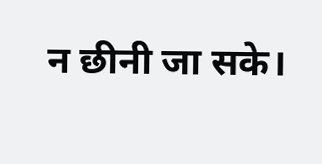न छीनी जा सके।